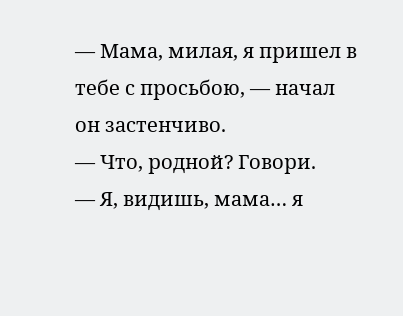— Мама, милая, я пришел в тебе с просьбою, — начал он застенчиво.
— Что, родной? Говори.
— Я, видишь, мама… я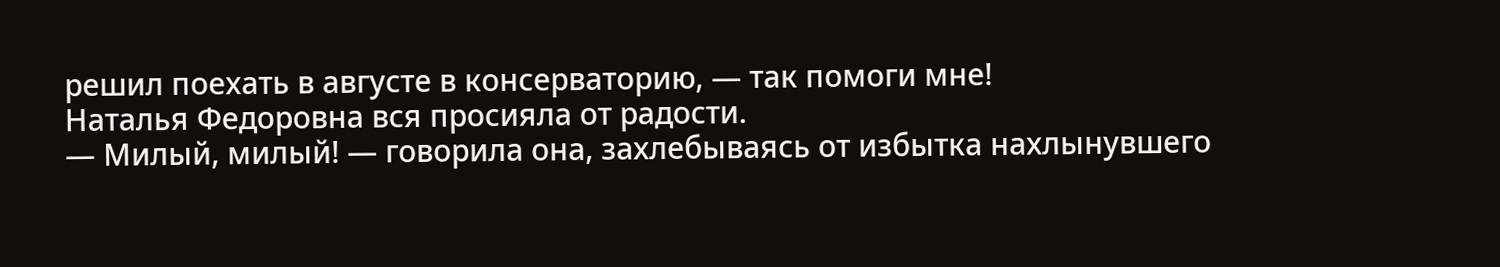решил поехать в августе в консерваторию, — так помоги мне!
Наталья Федоровна вся просияла от радости.
— Милый, милый! — говорила она, захлебываясь от избытка нахлынувшего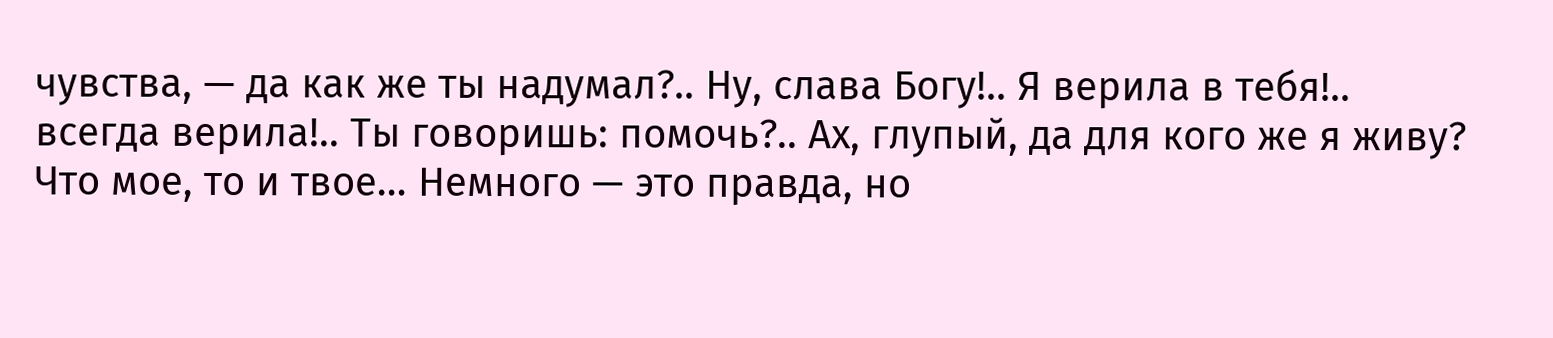чувства, — да как же ты надумал?.. Ну, слава Богу!.. Я верила в тебя!.. всегда верила!.. Ты говоришь: помочь?.. Ах, глупый, да для кого же я живу? Что мое, то и твое… Немного — это правда, но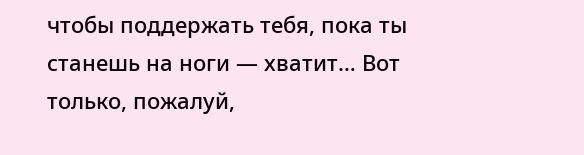чтобы поддержать тебя, пока ты станешь на ноги — хватит… Вот только, пожалуй,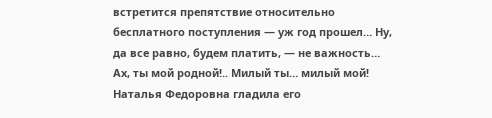встретится препятствие относительно бесплатного поступления — уж год прошел… Ну, да все равно, будем платить, — не важность… Ах, ты мой родной!.. Милый ты… милый мой!
Наталья Федоровна гладила его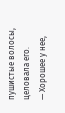пушистые волосы, целовала его.
— Хорошее у нее,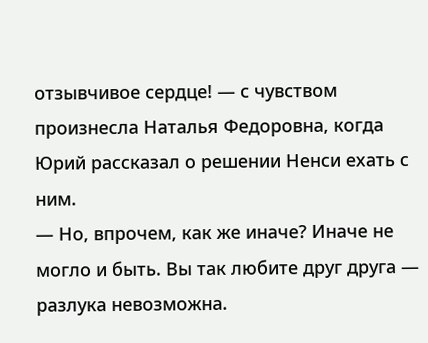отзывчивое сердце! — с чувством произнесла Наталья Федоровна, когда Юрий рассказал о решении Ненси ехать с ним.
— Но, впрочем, как же иначе? Иначе не могло и быть. Вы так любите друг друга — разлука невозможна.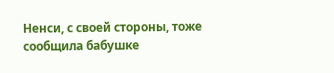Ненси, с своей стороны, тоже сообщила бабушке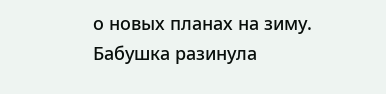о новых планах на зиму.
Бабушка разинула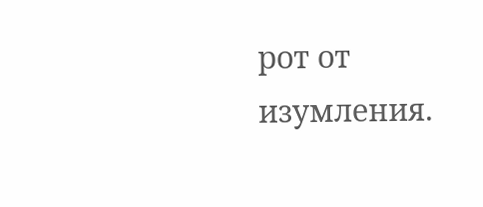рот от изумления.